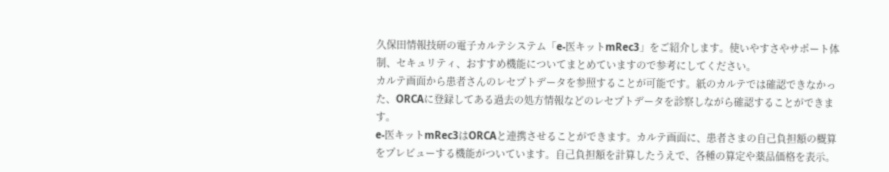久保田情報技研の電子カルテシステム「e-医キットmRec3」をご紹介します。使いやすさやサポート体制、セキュリティ、おすすめ機能についてまとめていますので参考にしてください。
カルテ画面から患者さんのレセプトデータを参照することが可能です。紙のカルテでは確認できなかった、ORCAに登録してある過去の処方情報などのレセプトデータを診察しながら確認することができます。
e-医キットmRec3はORCAと連携させることができます。カルテ画面に、患者さまの自己負担額の概算をプレビューする機能がついています。自己負担額を計算したうえで、各種の算定や薬品価格を表示。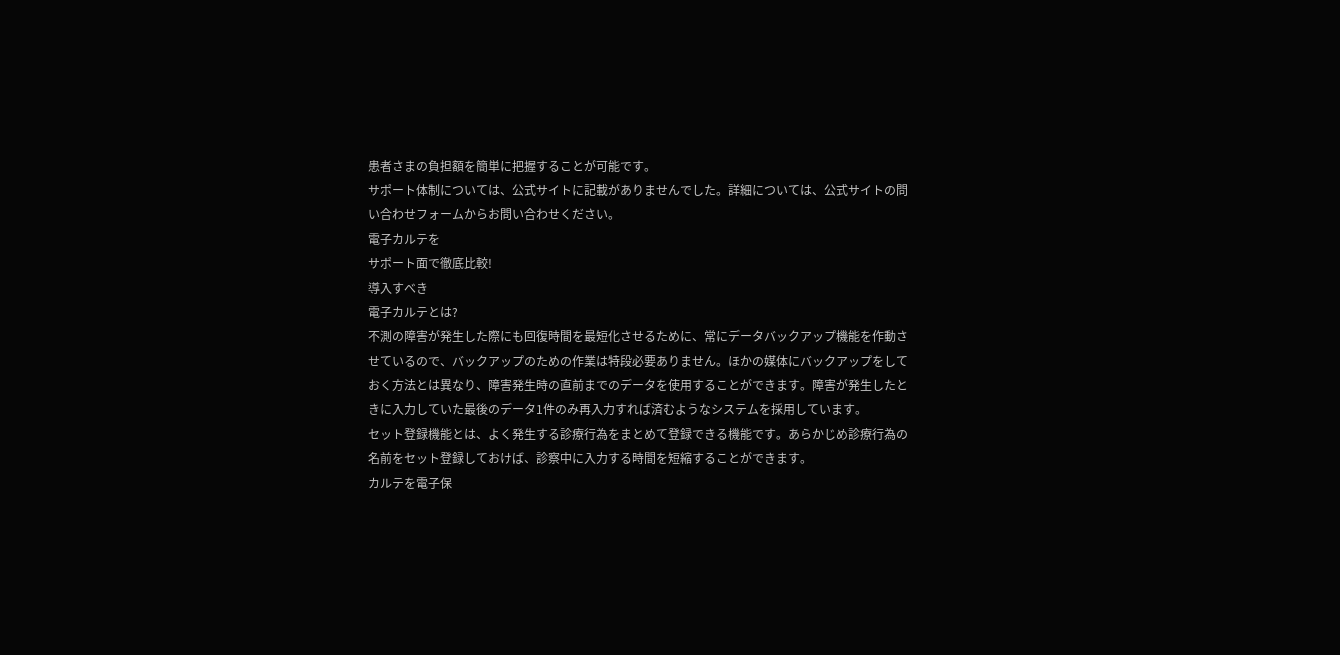患者さまの負担額を簡単に把握することが可能です。
サポート体制については、公式サイトに記載がありませんでした。詳細については、公式サイトの問い合わせフォームからお問い合わせください。
電子カルテを
サポート面で徹底比較!
導入すべき
電子カルテとは?
不測の障害が発生した際にも回復時間を最短化させるために、常にデータバックアップ機能を作動させているので、バックアップのための作業は特段必要ありません。ほかの媒体にバックアップをしておく方法とは異なり、障害発生時の直前までのデータを使用することができます。障害が発生したときに入力していた最後のデータ1件のみ再入力すれば済むようなシステムを採用しています。
セット登録機能とは、よく発生する診療行為をまとめて登録できる機能です。あらかじめ診療行為の名前をセット登録しておけば、診察中に入力する時間を短縮することができます。
カルテを電子保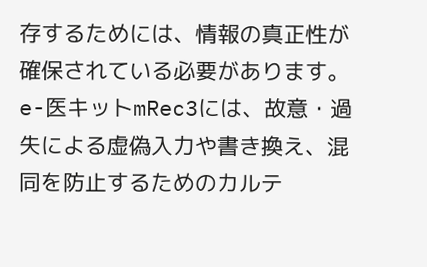存するためには、情報の真正性が確保されている必要があります。e-医キットmRec3には、故意・過失による虚偽入力や書き換え、混同を防止するためのカルテ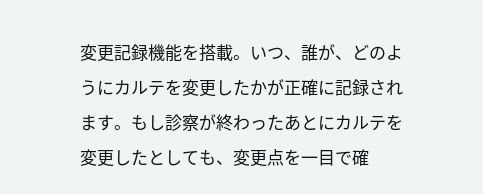変更記録機能を搭載。いつ、誰が、どのようにカルテを変更したかが正確に記録されます。もし診察が終わったあとにカルテを変更したとしても、変更点を一目で確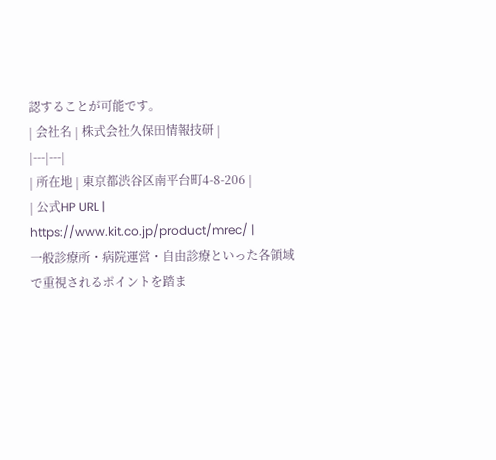認することが可能です。
| 会社名 | 株式会社久保田情報技研 |
|---|---|
| 所在地 | 東京都渋谷区南平台町4-8-206 |
| 公式HP URL | https://www.kit.co.jp/product/mrec/ |
一般診療所・病院運営・自由診療といった各領域で重視されるポイントを踏ま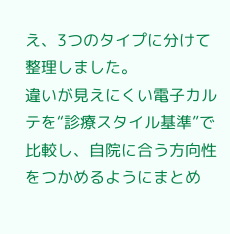え、3つのタイプに分けて整理しました。
違いが見えにくい電子カルテを“診療スタイル基準”で比較し、自院に合う方向性をつかめるようにまとめ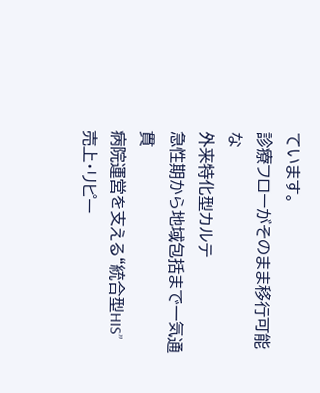ています。
診療フローがそのまま移行可能な
外来特化型カルテ
急性期から地域包括まで一気通貫
病院運営を支える“統合型HIS”
売上・リピー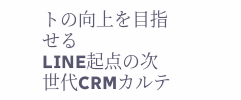トの向上を目指せる
LINE起点の次世代CRMカルテ